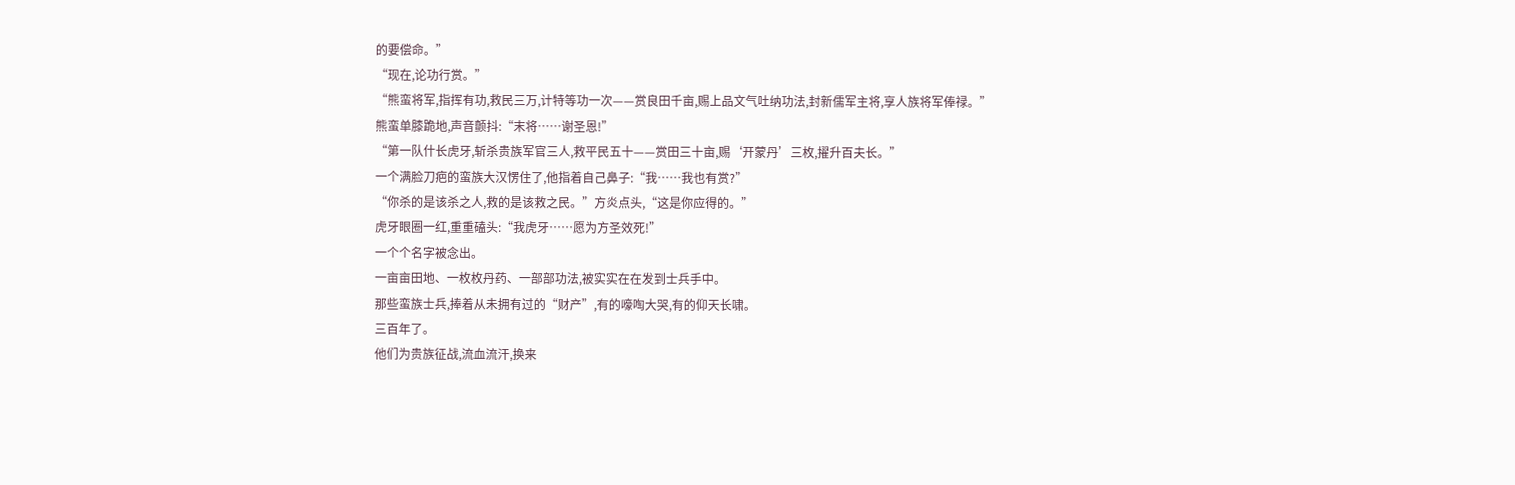的要偿命。”
“现在,论功行赏。”
“熊蛮将军,指挥有功,救民三万,计特等功一次——赏良田千亩,赐上品文气吐纳功法,封新儒军主将,享人族将军俸禄。”
熊蛮单膝跪地,声音颤抖:“末将……谢圣恩!”
“第一队什长虎牙,斩杀贵族军官三人,救平民五十——赏田三十亩,赐‘开蒙丹’三枚,擢升百夫长。”
一个满脸刀疤的蛮族大汉愣住了,他指着自己鼻子:“我……我也有赏?”
“你杀的是该杀之人,救的是该救之民。”方炎点头,“这是你应得的。”
虎牙眼圈一红,重重磕头:“我虎牙……愿为方圣效死!”
一个个名字被念出。
一亩亩田地、一枚枚丹药、一部部功法,被实实在在发到士兵手中。
那些蛮族士兵,捧着从未拥有过的“财产”,有的嚎啕大哭,有的仰天长啸。
三百年了。
他们为贵族征战,流血流汗,换来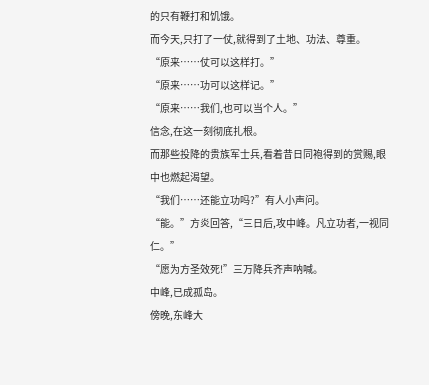的只有鞭打和饥饿。
而今天,只打了一仗,就得到了土地、功法、尊重。
“原来……仗可以这样打。”
“原来……功可以这样记。”
“原来……我们,也可以当个人。”
信念,在这一刻彻底扎根。
而那些投降的贵族军士兵,看着昔日同袍得到的赏赐,眼中也燃起渴望。
“我们……还能立功吗?”有人小声问。
“能。”方炎回答,“三日后,攻中峰。凡立功者,一视同仁。”
“愿为方圣效死!”三万降兵齐声呐喊。
中峰,已成孤岛。
傍晚,东峰大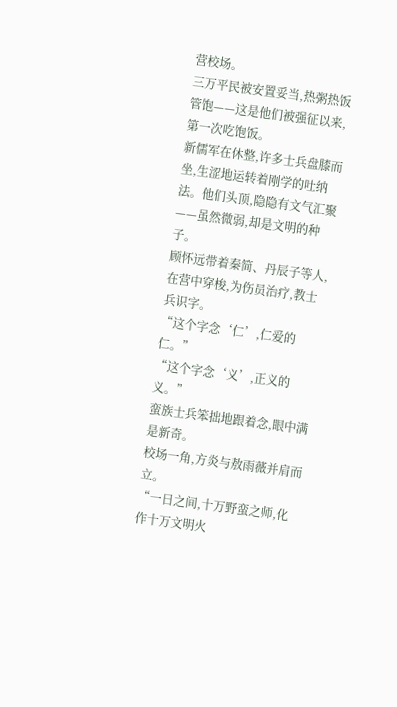营校场。
三万平民被安置妥当,热粥热饭管饱——这是他们被强征以来,第一次吃饱饭。
新儒军在休整,许多士兵盘膝而坐,生涩地运转着刚学的吐纳法。他们头顶,隐隐有文气汇聚——虽然微弱,却是文明的种子。
顾怀远带着秦简、丹辰子等人,在营中穿梭,为伤员治疗,教士兵识字。
“这个字念‘仁’,仁爱的仁。”
“这个字念‘义’,正义的义。”
蛮族士兵笨拙地跟着念,眼中满是新奇。
校场一角,方炎与敖雨薇并肩而立。
“一日之间,十万野蛮之师,化作十万文明火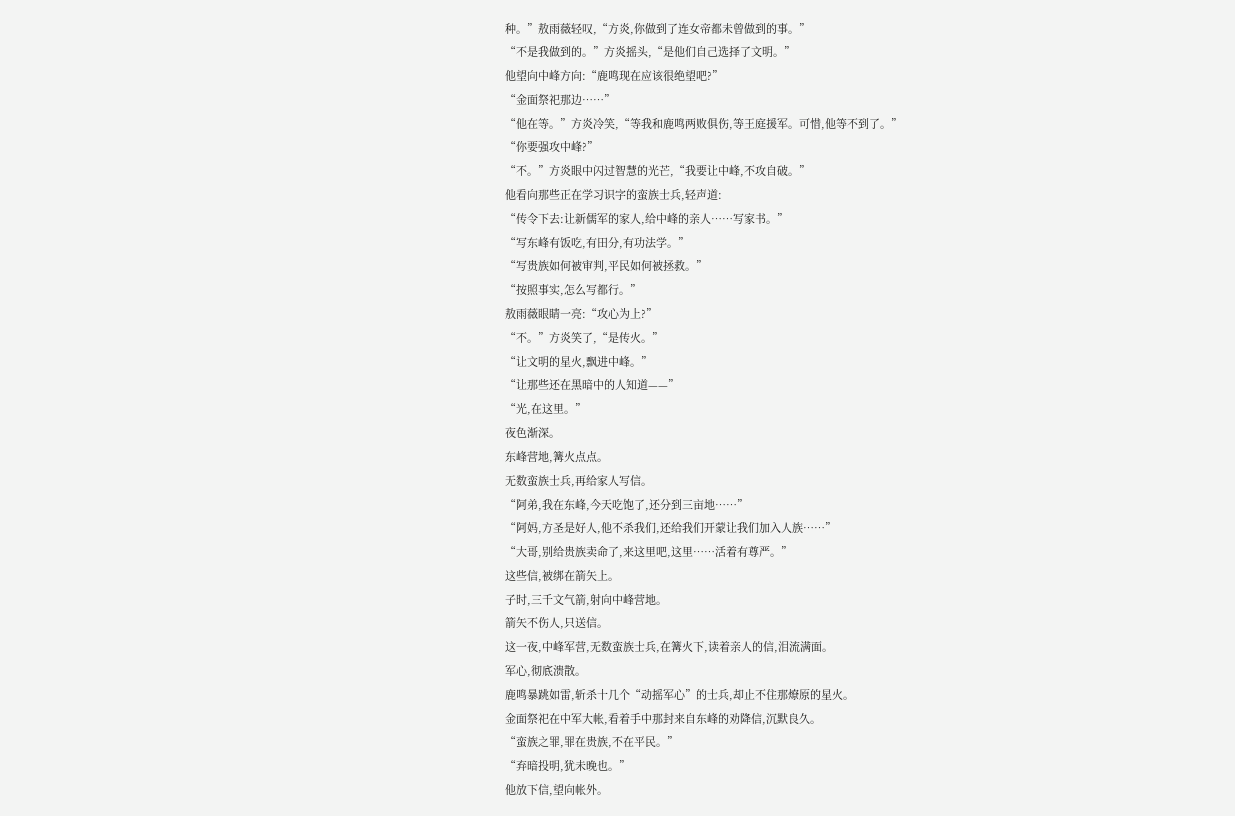种。”敖雨薇轻叹,“方炎,你做到了连女帝都未曾做到的事。”
“不是我做到的。”方炎摇头,“是他们自己选择了文明。”
他望向中峰方向:“鹿鸣现在应该很绝望吧?”
“金面祭祀那边……”
“他在等。”方炎冷笑,“等我和鹿鸣两败俱伤,等王庭援军。可惜,他等不到了。”
“你要强攻中峰?”
“不。”方炎眼中闪过智慧的光芒,“我要让中峰,不攻自破。”
他看向那些正在学习识字的蛮族士兵,轻声道:
“传令下去:让新儒军的家人,给中峰的亲人……写家书。”
“写东峰有饭吃,有田分,有功法学。”
“写贵族如何被审判,平民如何被拯救。”
“按照事实,怎么写都行。”
敖雨薇眼睛一亮:“攻心为上?”
“不。”方炎笑了,“是传火。”
“让文明的星火,飘进中峰。”
“让那些还在黑暗中的人知道——”
“光,在这里。”
夜色渐深。
东峰营地,篝火点点。
无数蛮族士兵,再给家人写信。
“阿弟,我在东峰,今天吃饱了,还分到三亩地……”
“阿妈,方圣是好人,他不杀我们,还给我们开蒙让我们加入人族……”
“大哥,别给贵族卖命了,来这里吧,这里……活着有尊严。”
这些信,被绑在箭矢上。
子时,三千文气箭,射向中峰营地。
箭矢不伤人,只送信。
这一夜,中峰军营,无数蛮族士兵,在篝火下,读着亲人的信,泪流满面。
军心,彻底溃散。
鹿鸣暴跳如雷,斩杀十几个“动摇军心”的士兵,却止不住那燎原的星火。
金面祭祀在中军大帐,看着手中那封来自东峰的劝降信,沉默良久。
“蛮族之罪,罪在贵族,不在平民。”
“弃暗投明,犹未晚也。”
他放下信,望向帐外。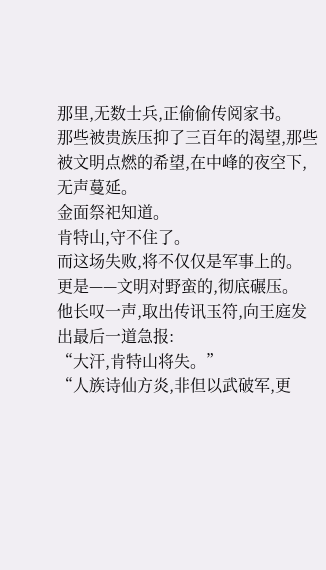那里,无数士兵,正偷偷传阅家书。
那些被贵族压抑了三百年的渴望,那些被文明点燃的希望,在中峰的夜空下,无声蔓延。
金面祭祀知道。
肯特山,守不住了。
而这场失败,将不仅仅是军事上的。
更是——文明对野蛮的,彻底碾压。
他长叹一声,取出传讯玉符,向王庭发出最后一道急报:
“大汗,肯特山将失。”
“人族诗仙方炎,非但以武破军,更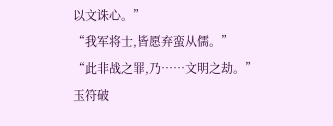以文诛心。”
“我军将士,皆愿弃蛮从儒。”
“此非战之罪,乃……文明之劫。”
玉符破